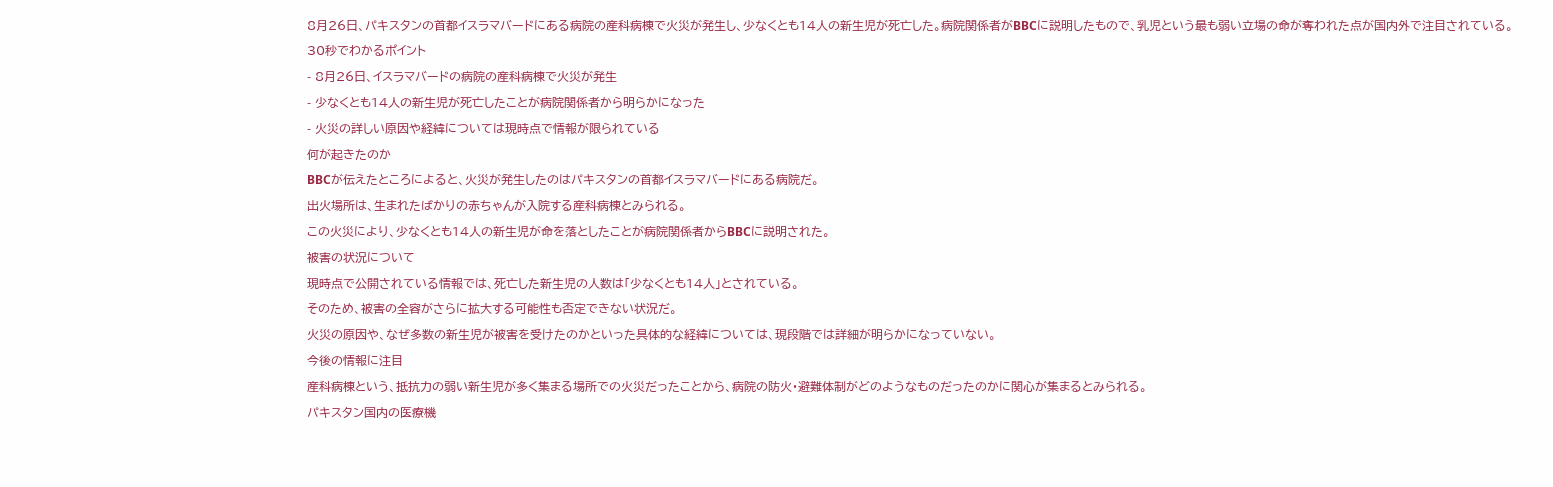8月26日、パキスタンの首都イスラマバードにある病院の産科病棟で火災が発生し、少なくとも14人の新生児が死亡した。病院関係者がBBCに説明したもので、乳児という最も弱い立場の命が奪われた点が国内外で注目されている。
30秒でわかるポイント
- 8月26日、イスラマバードの病院の産科病棟で火災が発生
- 少なくとも14人の新生児が死亡したことが病院関係者から明らかになった
- 火災の詳しい原因や経緯については現時点で情報が限られている
何が起きたのか
BBCが伝えたところによると、火災が発生したのはパキスタンの首都イスラマバードにある病院だ。
出火場所は、生まれたばかりの赤ちゃんが入院する産科病棟とみられる。
この火災により、少なくとも14人の新生児が命を落としたことが病院関係者からBBCに説明された。
被害の状況について
現時点で公開されている情報では、死亡した新生児の人数は「少なくとも14人」とされている。
そのため、被害の全容がさらに拡大する可能性も否定できない状況だ。
火災の原因や、なぜ多数の新生児が被害を受けたのかといった具体的な経緯については、現段階では詳細が明らかになっていない。
今後の情報に注目
産科病棟という、抵抗力の弱い新生児が多く集まる場所での火災だったことから、病院の防火・避難体制がどのようなものだったのかに関心が集まるとみられる。
パキスタン国内の医療機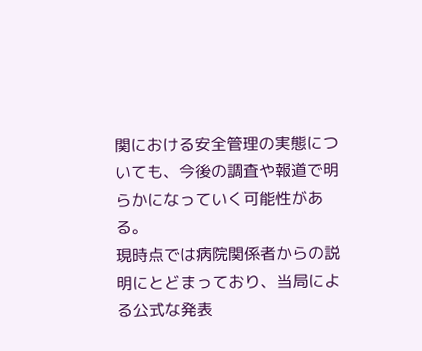関における安全管理の実態についても、今後の調査や報道で明らかになっていく可能性がある。
現時点では病院関係者からの説明にとどまっており、当局による公式な発表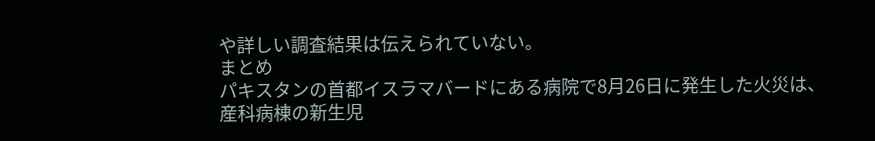や詳しい調査結果は伝えられていない。
まとめ
パキスタンの首都イスラマバードにある病院で8月26日に発生した火災は、産科病棟の新生児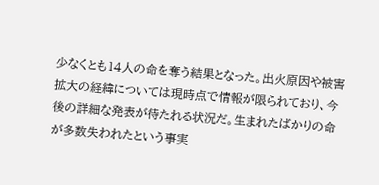少なくとも14人の命を奪う結果となった。出火原因や被害拡大の経緯については現時点で情報が限られており、今後の詳細な発表が待たれる状況だ。生まれたばかりの命が多数失われたという事実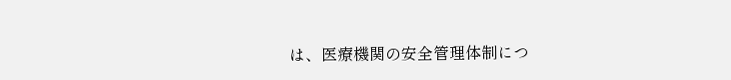は、医療機関の安全管理体制につ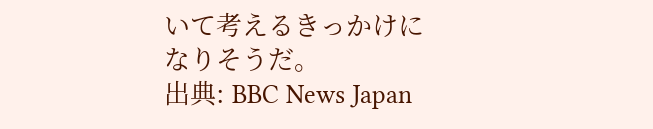いて考えるきっかけになりそうだ。
出典: BBC News Japan